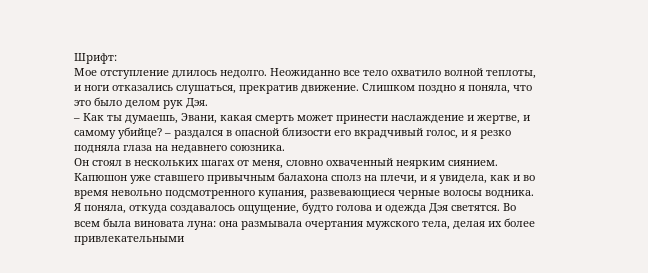Шрифт:
Мое отступление длилось недолго. Неожиданно все тело охватило волной теплоты, и ноги отказались слушаться, прекратив движение. Слишком поздно я поняла, что это было делом рук Дэя.
– Как ты думаешь, Эвани, какая смерть может принести наслаждение и жертве, и самому убийце? – раздался в опасной близости его вкрадчивый голос, и я резко подняла глаза на недавнего союзника.
Он стоял в нескольких шагах от меня, словно охваченный неярким сиянием. Капюшон уже ставшего привычным балахона сполз на плечи, и я увидела, как и во время невольно подсмотренного купания, развевающиеся черные волосы водника. Я поняла, откуда создавалось ощущение, будто голова и одежда Дэя светятся. Во всем была виновата луна: она размывала очертания мужского тела, делая их более привлекательными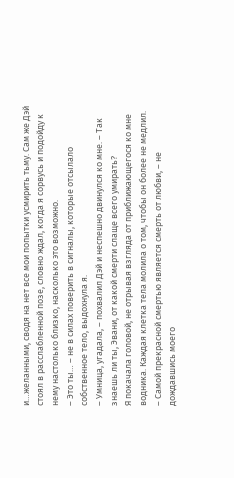и…желанными, сводя на нет все мои попытки усмирить тьму. Сам же Дэй стоял в расслабленной позе, словно ждал, когда я сорвусь и подойду к нему настолько близко, насколько это возможно.
– Это ты… – не в силах поверить в сигналы, которые отсылало собственное тело, выдохнула я.
– Умница, угадала, – похвалил Дэй и неспешно двинулся ко мне. – Так знаешь ли ты, Эвани, от какой смерти слаще всего умирать?
Я покачала головой, не отрывая взгляда от приближающегося ко мне водника. Каждая клетка тела молила о том, чтобы он более не медлил.
– Самой прекрасной смертью является смерть от любви, – не дождавшись моего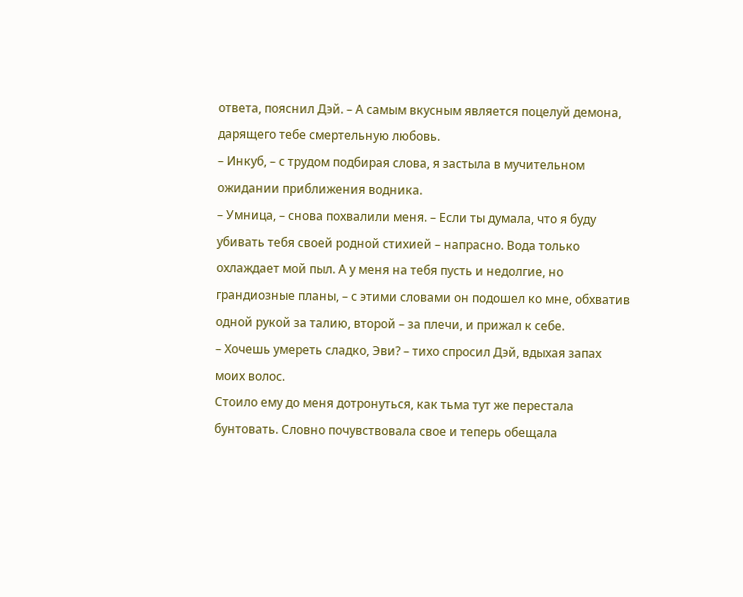ответа, пояснил Дэй. – А самым вкусным является поцелуй демона, дарящего тебе смертельную любовь.
– Инкуб, – с трудом подбирая слова, я застыла в мучительном ожидании приближения водника.
– Умница, – снова похвалили меня. – Если ты думала, что я буду убивать тебя своей родной стихией – напрасно. Вода только охлаждает мой пыл. А у меня на тебя пусть и недолгие, но грандиозные планы, – с этими словами он подошел ко мне, обхватив одной рукой за талию, второй – за плечи, и прижал к себе.
– Хочешь умереть сладко, Эви? – тихо спросил Дэй, вдыхая запах моих волос.
Стоило ему до меня дотронуться, как тьма тут же перестала бунтовать. Словно почувствовала свое и теперь обещала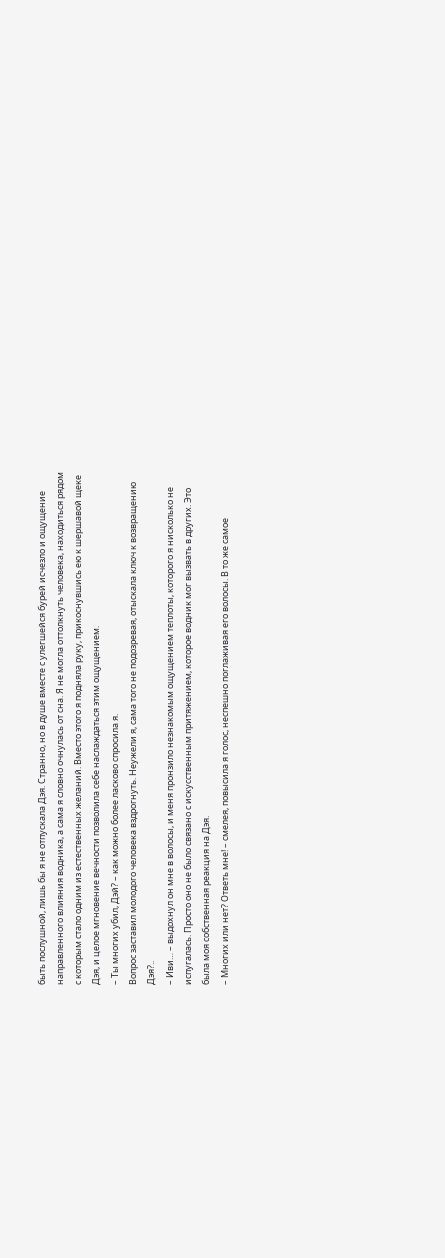быть послушной, лишь бы я не отпускала Дэя. Странно, но в душе вместе с улегшейся бурей исчезло и ощущение направленного влияния водника, а сама я словно очнулась от сна. Я не могла оттолкнуть человека, находиться рядом с которым стало одним из естественных желаний. Вместо этого я подняла руку, прикоснувшись ею к шершавой щеке Дэя, и целое мгновение вечности позволила себе наслаждаться этим ощущением.
– Ты многих убил, Дэй? – как можно более ласково спросила я.
Вопрос заставил молодого человека вздрогнуть. Неужели я, сама того не подозревая, отыскала ключ к возвращению Дэя?..
– Иви… – выдохнул он мне в волосы, и меня пронзило незнакомым ощущением теплоты, которого я нисколько не испугалась. Просто оно не было связано с искусственным притяжением, которое водник мог вызвать в других. Это была моя собственная реакция на Дэя.
– Многих или нет? Ответь мне! – смелея, повысила я голос, неспешно поглаживая его волосы. В то же самое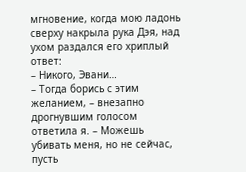мгновение, когда мою ладонь сверху накрыла рука Дэя, над ухом раздался его хриплый ответ:
– Никого, Эвани…
– Тогда борись с этим желанием, – внезапно дрогнувшим голосом ответила я. – Можешь убивать меня, но не сейчас, пусть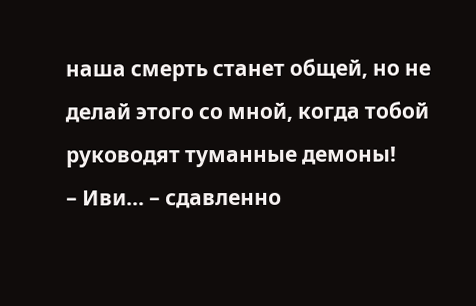наша смерть станет общей, но не делай этого со мной, когда тобой руководят туманные демоны!
– Иви… – сдавленно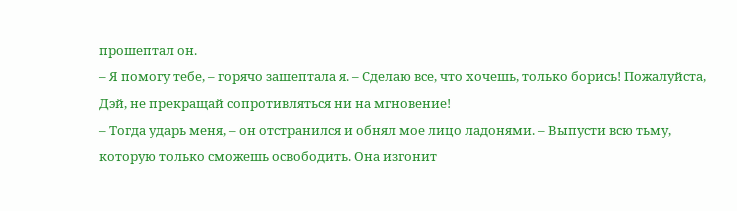прошептал он.
– Я помогу тебе, – горячо зашептала я. – Сделаю все, что хочешь, только борись! Пожалуйста, Дэй, не прекращай сопротивляться ни на мгновение!
– Тогда ударь меня, – он отстранился и обнял мое лицо ладонями. – Выпусти всю тьму, которую только сможешь освободить. Она изгонит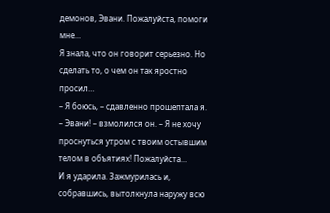демонов, Эвани. Пожалуйста, помоги мне…
Я знала, что он говорит серьезно. Но сделать то, о чем он так яростно просил…
– Я боюсь, – сдавленно прошептала я.
– Эвани! – взмолился он. – Я не хочу проснуться утром с твоим остывшим телом в объятиях! Пожалуйста…
И я ударила. Зажмурилась и, собравшись, вытолкнула наружу всю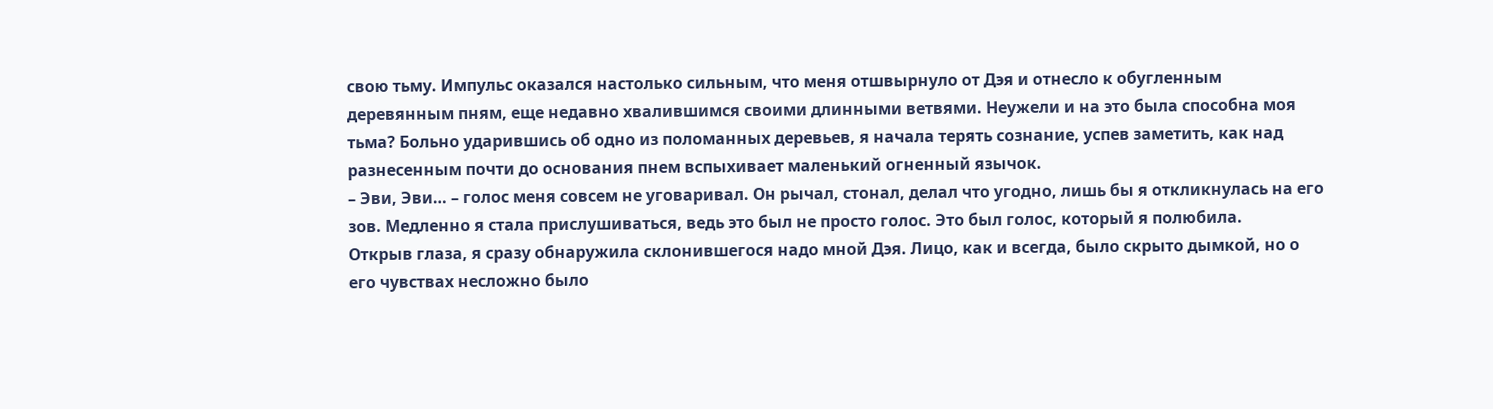свою тьму. Импульс оказался настолько сильным, что меня отшвырнуло от Дэя и отнесло к обугленным деревянным пням, еще недавно хвалившимся своими длинными ветвями. Неужели и на это была способна моя тьма? Больно ударившись об одно из поломанных деревьев, я начала терять сознание, успев заметить, как над разнесенным почти до основания пнем вспыхивает маленький огненный язычок.
– Эви, Эви… – голос меня совсем не уговаривал. Он рычал, стонал, делал что угодно, лишь бы я откликнулась на его зов. Медленно я стала прислушиваться, ведь это был не просто голос. Это был голос, который я полюбила.
Открыв глаза, я сразу обнаружила склонившегося надо мной Дэя. Лицо, как и всегда, было скрыто дымкой, но о его чувствах несложно было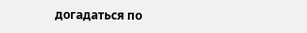догадаться по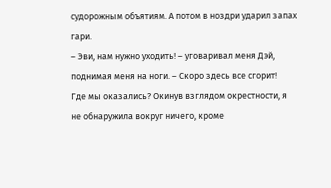судорожным объятиям. А потом в ноздри ударил запах гари.
– Эви, нам нужно уходить! – уговаривал меня Дэй, поднимая меня на ноги. – Скоро здесь все сгорит!
Где мы оказались? Окинув взглядом окрестности, я не обнаружила вокруг ничего, кроме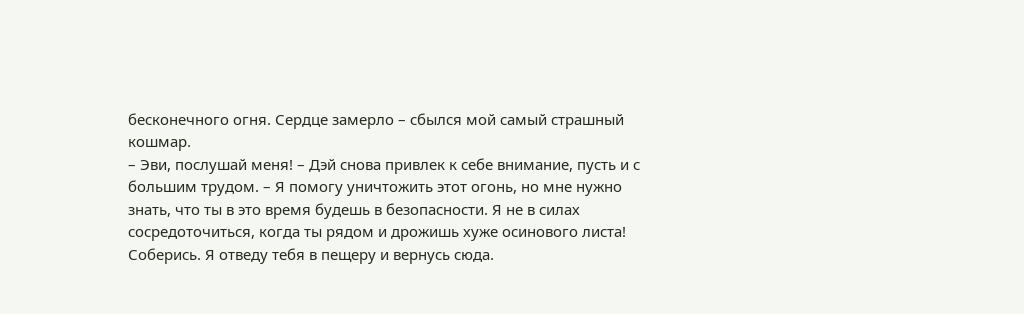бесконечного огня. Сердце замерло – сбылся мой самый страшный кошмар.
– Эви, послушай меня! – Дэй снова привлек к себе внимание, пусть и с большим трудом. – Я помогу уничтожить этот огонь, но мне нужно знать, что ты в это время будешь в безопасности. Я не в силах сосредоточиться, когда ты рядом и дрожишь хуже осинового листа! Соберись. Я отведу тебя в пещеру и вернусь сюда.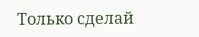Только сделай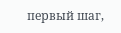первый шаг,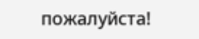пожалуйста!